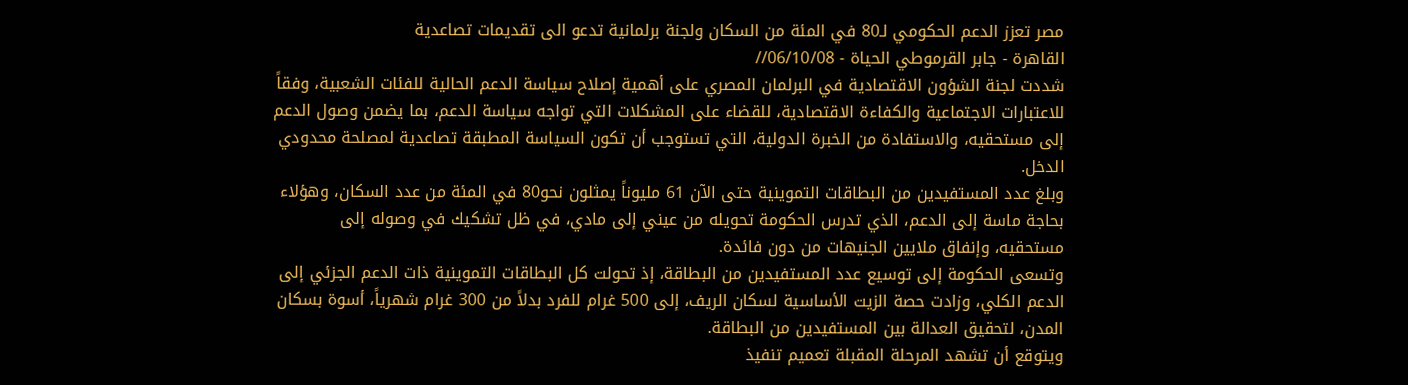مصر تعزز الدعم الحكومي لـ80 في المئة من السكان ولجنة برلمانية تدعو الى تقديمات تصاعدية
القاهرة - جابر القرموطي الحياة - 06/10/08//
شددت لجنة الشؤون الاقتصادية في البرلمان المصري على أهمية إصلاح سياسة الدعم الحالية للفئات الشعبية، وفقاً للاعتبارات الاجتماعية والكفاءة الاقتصادية، للقضاء على المشكلات التي تواجه سياسة الدعم، بما يضمن وصول الدعم إلى مستحقيه، والاستفادة من الخبرة الدولية، التي تستوجب أن تكون السياسة المطبقة تصاعدية لمصلحة محدودي الدخل.
وبلغ عدد المستفيدين من البطاقات التموينية حتى الآن 61 مليوناً يمثلون نحو80 في المئة من عدد السكان، وهؤلاء بحاجة ماسة إلى الدعم، الذي تدرس الحكومة تحويله من عيني إلى مادي، في ظل تشكيك في وصوله إلى مستحقيه، وإنفاق ملايين الجنيهات من دون فائدة.
وتسعى الحكومة إلى توسيع عدد المستفيدين من البطاقة، إذ تحولت كل البطاقات التموينية ذات الدعم الجزئي إلى الدعم الكلي، وزادت حصة الزيت الأساسية لسكان الريف، إلى 500 غرام للفرد بدلاً من 300 غرام شهرياً، أسوة بسكان المدن، لتحقيق العدالة بين المستفيدين من البطاقة.
ويتوقع أن تشهد المرحلة المقبلة تعميم تنفيذ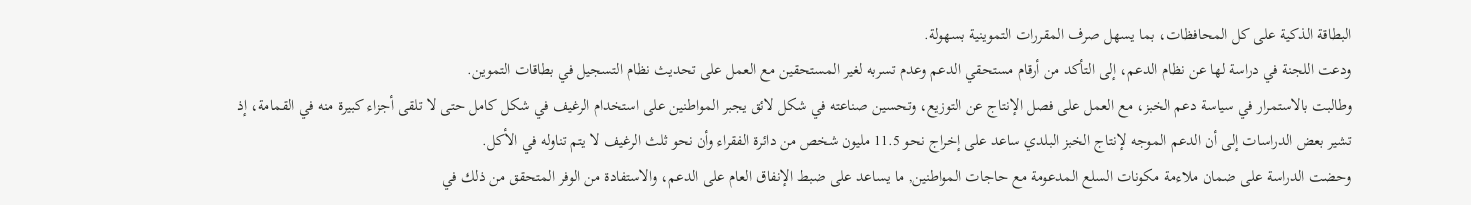البطاقة الذكية على كل المحافظات، بما يسهل صرف المقررات التموينية بسهولة.
ودعت اللجنة في دراسة لها عن نظام الدعم، إلى التأكد من أرقام مستحقي الدعم وعدم تسربه لغير المستحقين مع العمل على تحديث نظام التسجيل في بطاقات التموين.
وطالبت بالاستمرار في سياسة دعم الخبز، مع العمل على فصل الإنتاج عن التوزيع، وتحسين صناعته في شكل لائق يجبر المواطنين على استخدام الرغيف في شكل كامل حتى لا تلقى أجزاء كبيرة منه في القمامة، إذ تشير بعض الدراسات إلى أن الدعم الموجه لإنتاج الخبز البلدي ساعد على إخراج نحو 11.5 مليون شخص من دائرة الفقراء وأن نحو ثلث الرغيف لا يتم تناوله في الأكل.
وحضت الدراسة على ضمان ملاءمة مكونات السلع المدعومة مع حاجات المواطنين, ما يساعد على ضبط الإنفاق العام على الدعم، والاستفادة من الوفر المتحقق من ذلك في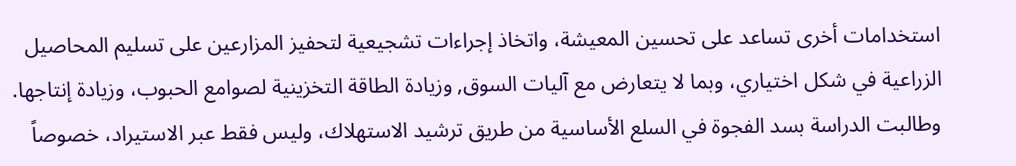استخدامات أخرى تساعد على تحسين المعيشة، واتخاذ إجراءات تشجيعية لتحفيز المزارعين على تسليم المحاصيل الزراعية في شكل اختياري، وبما لا يتعارض مع آليات السوق, وزيادة الطاقة التخزينية لصوامع الحبوب، وزيادة إنتاجها.
وطالبت الدراسة بسد الفجوة في السلع الأساسية من طريق ترشيد الاستهلاك، وليس فقط عبر الاستيراد، خصوصاً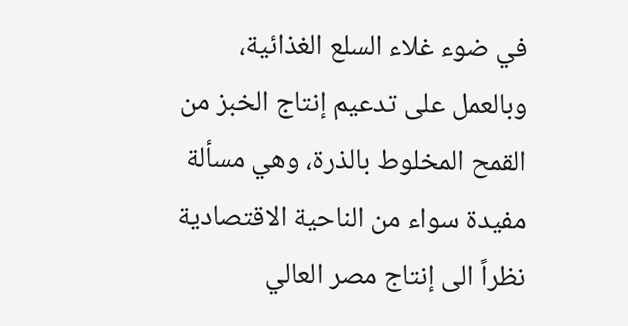في ضوء غلاء السلع الغذائية، وبالعمل على تدعيم إنتاج الخبز من القمح المخلوط بالذرة، وهي مسألة مفيدة سواء من الناحية الاقتصادية نظراً الى إنتاج مصر العالي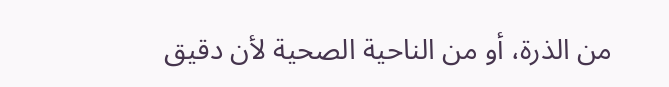من الذرة، أو من الناحية الصحية لأن دقيق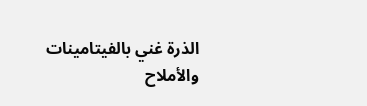الذرة غني بالفيتامينات والأملاح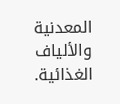المعدنية والألياف الغذائية.